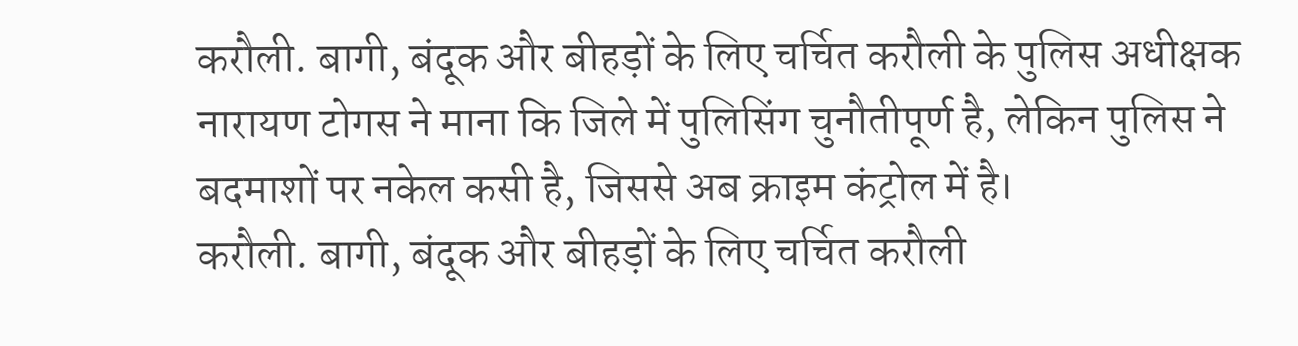करौली. बागी, बंदूक और बीहड़ों के लिए चर्चित करौली के पुलिस अधीक्षक नारायण टोगस ने माना कि जिले में पुलिसिंग चुनौतीपूर्ण है, लेकिन पुलिस ने बदमाशों पर नकेल कसी है, जिससे अब क्राइम कंट्रोल में है।
करौली. बागी, बंदूक और बीहड़ों के लिए चर्चित करौली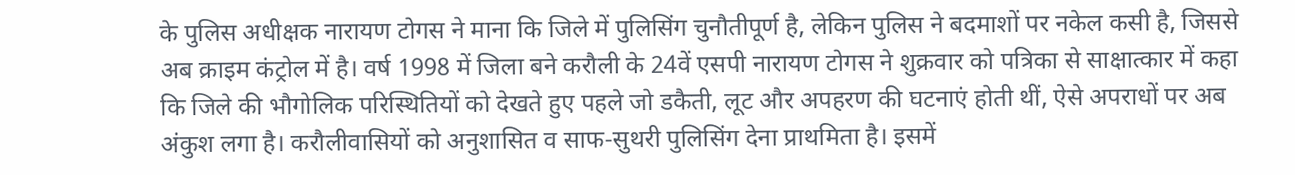के पुलिस अधीक्षक नारायण टोगस ने माना कि जिले में पुलिसिंग चुनौतीपूर्ण है, लेकिन पुलिस ने बदमाशों पर नकेल कसी है, जिससे अब क्राइम कंट्रोल में है। वर्ष 1998 में जिला बने करौली के 24वें एसपी नारायण टोगस ने शुक्रवार को पत्रिका से साक्षात्कार में कहा कि जिले की भौगोलिक परिस्थितियों को देखते हुए पहले जो डकैती, लूट और अपहरण की घटनाएं होती थीं, ऐसे अपराधों पर अब अंकुश लगा है। करौलीवासियों को अनुशासित व साफ-सुथरी पुलिसिंग देना प्राथमिता है। इसमें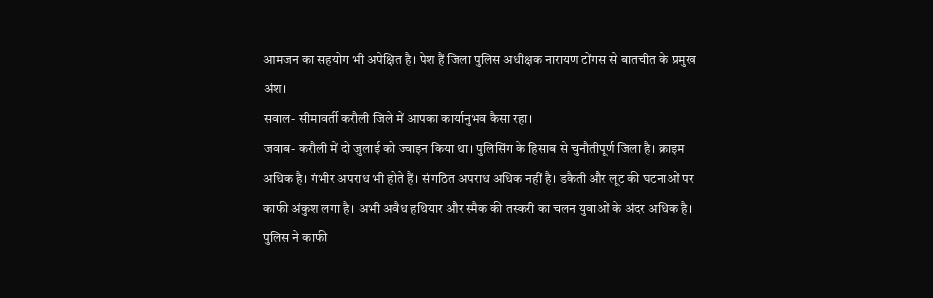आमजन का सहयोग भी अपेक्षित है। पेश हैं जिला पुलिस अधीक्षक नारायण टोंगस से बातचीत के प्रमुख अंश।
सवाल- सीमावर्ती करौली जिले में आपका कार्यानुभव कैसा रहा।
जवाब- करौली में दो जुलाई को ज्वाइन किया था। पुलिसिंग के हिसाब से चुनौतीपूर्ण जिला है। क्राइम अधिक है। गंभीर अपराध भी होते हैं। संगठित अपराध अधिक नहीं है। डकैती और लूट की घटनाओं पर काफी अंकुश लगा है। अभी अवैध हथियार और स्मैक की तस्करी का चलन युवाओं के अंदर अधिक है। पुलिस ने काफी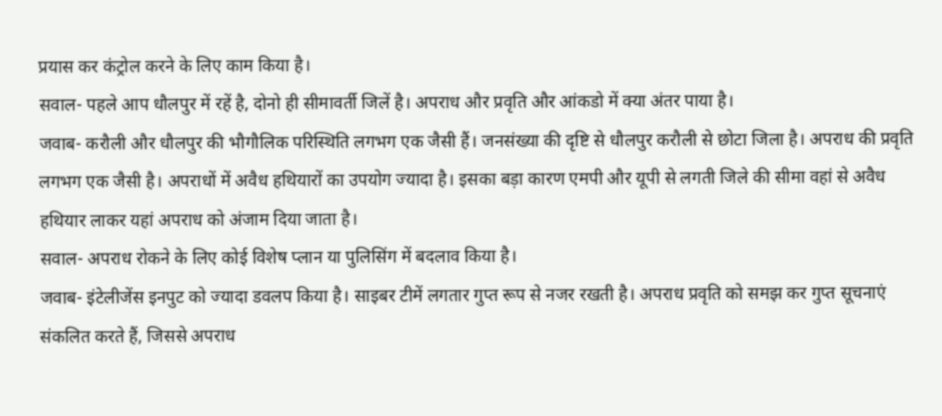प्रयास कर कंट्रोल करने के लिए काम किया है।
सवाल- पहले आप धौलपुर में रहें है, दोनो ही सीमावर्ती जिलें है। अपराध और प्रवृति और आंकडो में क्या अंतर पाया है।
जवाब- करौली और धौलपुर की भौगौलिक परिस्थिति लगभग एक जैसी हैं। जनसंख्या की दृष्टि से धौलपुर करौली से छोटा जिला है। अपराध की प्रवृति लगभग एक जैसी है। अपराधों में अवैध हथियारों का उपयोग ज्यादा है। इसका बड़ा कारण एमपी और यूपी से लगती जिले की सीमा वहां से अवैध हथियार लाकर यहां अपराध को अंजाम दिया जाता है।
सवाल- अपराध रोकने के लिए कोई विशेष प्लान या पुलिसिंग में बदलाव किया है।
जवाब- इंटेलीजेंस इनपुट को ज्यादा डवलप किया है। साइबर टीमें लगतार गुप्त रूप से नजर रखती है। अपराध प्रवृति को समझ कर गुप्त सूचनाएं संकलित करते हैं, जिससे अपराध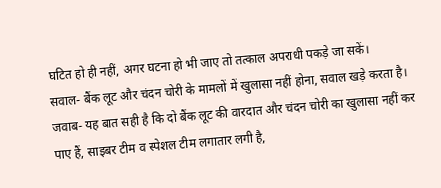घटित हो ही नहीं, अगर घटना हो भी जाए तो तत्काल अपराधी पकड़े जा सकें।
सवाल- बैंक लूट और चंदन चोरी के मामलों में खुलासा नहीं होना, सवाल खड़े करता है।
जवाब- यह बात सही है कि दो बैंक लूट की वारदात और चंदन चोरी का खुलासा नहीं कर पाए हैं, साइबर टीम व स्पेशल टीम लगातार लगी है,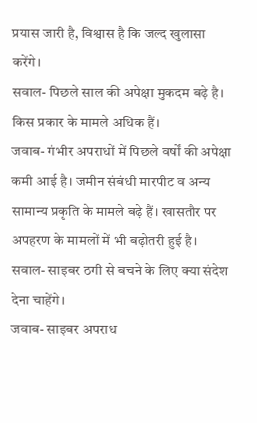प्रयास जारी है, विश्वास है कि जल्द खुलासा करेंगे।
सवाल- पिछले साल की अपेक्षा मुकदम बढ़े है। किस प्रकार के मामले अधिक हैं।
जवाब- गंभीर अपराधों में पिछले वर्षों की अपेक्षा कमी आई है। जमीन संबंधी मारपीट व अन्य सामान्य प्रकृति के मामले बढ़े हैं। खासतौर पर अपहरण के मामलों में भी बढ़ोतरी हुई है।
सवाल- साइबर ठगी से बचने के लिए क्या संदेश देना चाहेंगे।
जवाब- साइबर अपराध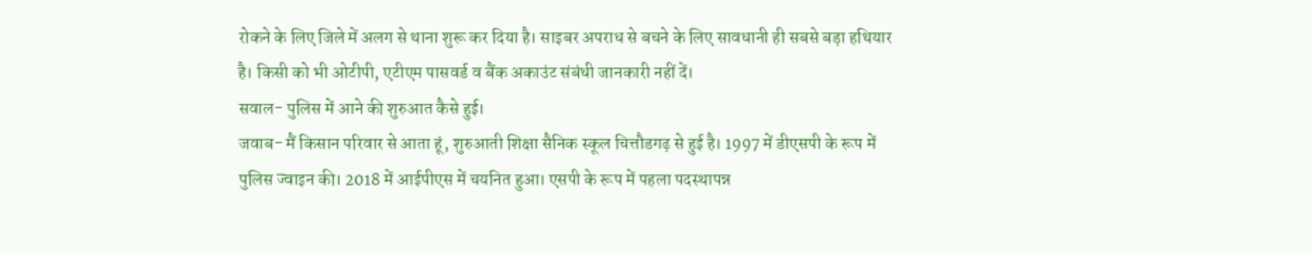रोकने के लिए जिले में अलग से थाना शुरू कर दिया है। साइबर अपराध से बचने के लिए सावधानी ही सबसे बड़ा हथियार है। किसी को भी ओटीपी, एटीएम पासवर्ड व बैंक अकाउंट संबंधी जानकारी नहीं दें।
सवाल- पुलिस में आने की शुरुआत कैसे हुई।
जवाब- मैं किसान परिवार से आता हूं, शुरुआती शिक्षा सैनिक स्कूल चित्तौडगढ़ से हुई है। 1997 में डीएसपी के रूप में पुलिस ज्वाइन की। 2018 में आईपीएस में चयनित हुआ। एसपी के रूप में पहला पदस्थापन्न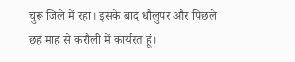चुरू जिले में रहा। इसके बाद धौलुपर और पिछले छह माह से करौली में कार्यरत हूं।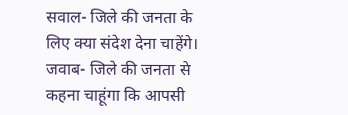सवाल- जिले की जनता के लिए क्या संदेश देना चाहेंगे।
जवाब- जिले की जनता से कहना चाहूंगा कि आपसी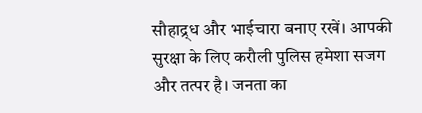सौहाद्र्ध और भाईचारा बनाए रखें। आपकी सुरक्षा के लिए करौली पुलिस हमेशा सजग और तत्पर है। जनता का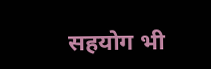सहयोग भी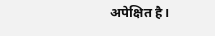अपेक्षित है।